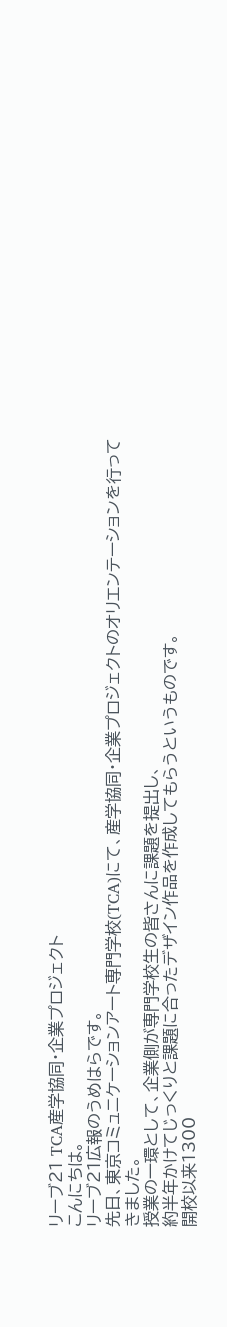リーブ21 TCA産学協同・企業プロジェクト
こんにちは。
リーブ21広報のうめはらです。
先日、東京コミュニケーションアート専門学校(TCA)にて、産学協同・企業プロジェクトのオリエンテーションを行ってきました。
授業の一環として、企業側が専門学校生の皆さんに課題を提出し、
約半年かけてじっくりと課題に合ったデザイン作品を作成してもらうというものです。
開校以来1300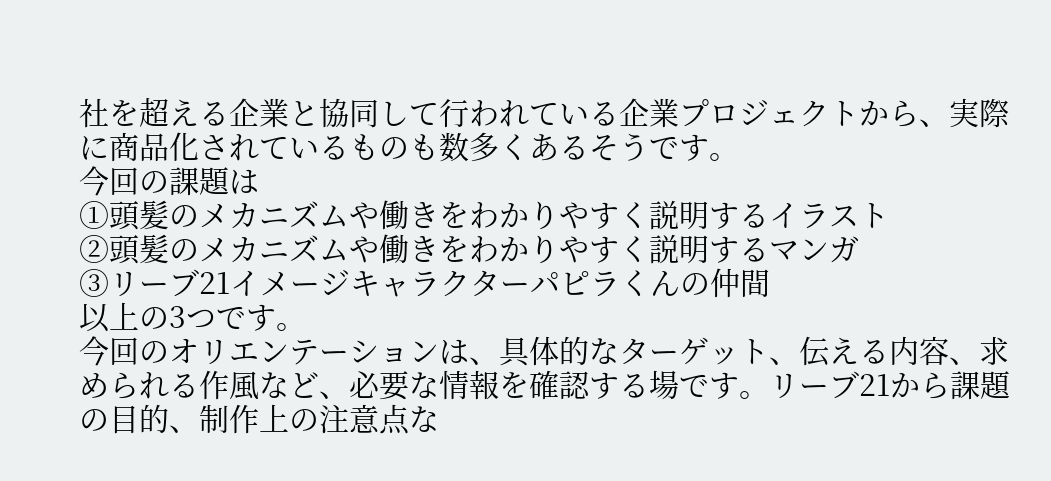社を超える企業と協同して行われている企業プロジェクトから、実際に商品化されているものも数多くあるそうです。
今回の課題は
①頭髪のメカニズムや働きをわかりやすく説明するイラスト
②頭髪のメカニズムや働きをわかりやすく説明するマンガ
③リーブ21イメージキャラクターパピラくんの仲間
以上の3つです。
今回のオリエンテーションは、具体的なターゲット、伝える内容、求められる作風など、必要な情報を確認する場です。リーブ21から課題の目的、制作上の注意点な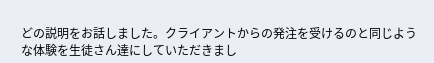どの説明をお話しました。クライアントからの発注を受けるのと同じような体験を生徒さん達にしていただきまし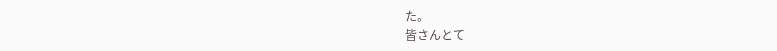た。
皆さんとて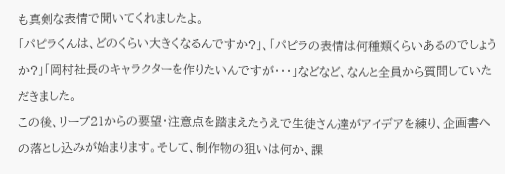も真剣な表情で聞いてくれましたよ。
「パピラくんは、どのくらい大きくなるんですか?」、「パピラの表情は何種類くらいあるのでしょうか?」「岡村社長のキャラクターを作りたいんですが・・・」などなど、なんと全員から質問していただきました。
この後、リーブ21からの要望・注意点を踏まえたうえで生徒さん達がアイデアを練り、企画書への落とし込みが始まります。そして、制作物の狙いは何か、課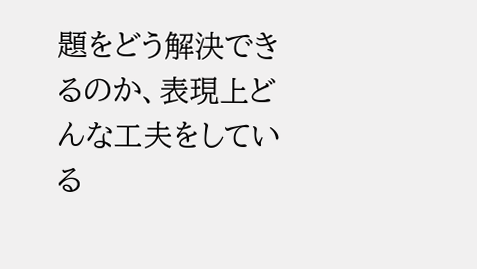題をどう解決できるのか、表現上どんな工夫をしている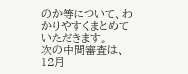のか等について、わかりやすくまとめていただきます。
次の中間審査は、12月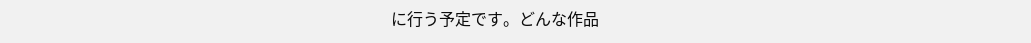に行う予定です。どんな作品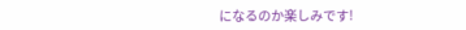になるのか楽しみです!